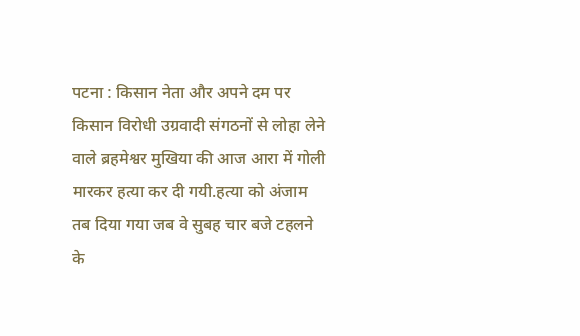पटना : किसान नेता और अपने दम पर किसान विरोधी उग्रवादी संगठनों से लोहा लेने वाले ब्रहमेश्वर मुखिया की आज आरा में गोली मारकर हत्या कर दी गयी.हत्या को अंजाम तब दिया गया जब वे सुबह चार बजे टहलने के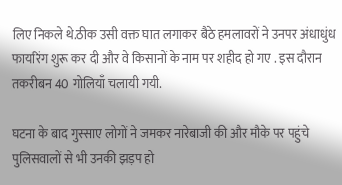लिए निकले थे.ठीक उसी वक्त घात लगाकर बैठे हमलावरों ने उनपर अंधाधुंध फायरिंग शुरू कर दी और वे किसानों के नाम पर शहीद हो गए . इस दौरान तकरीबन 40 गोलियाँ चलायी गयी.

घटना के बाद गुस्साए लोगों ने जमकर नारेबाजी की और मौके पर पहुंचे पुलिसवालों से भी उनकी झड़प हो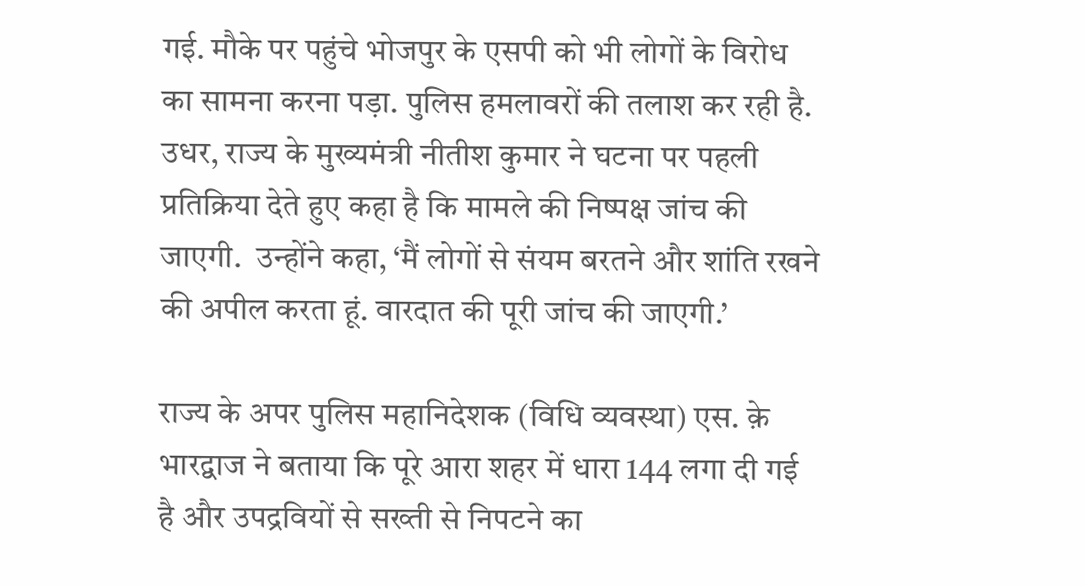गई. मौके पर पहुंचे भोजपुर के एसपी को भी लोगों के विरोध का सामना करना पड़ा. पुलिस हमलावरों की तलाश कर रही है. उधर, राज्य के मुख्यमंत्री नीतीश कुमार ने घटना पर पहली प्रतिक्रिया देते हुए कहा है कि मामले की निष्पक्ष जांच की जाएगी.  उन्होंने कहा, ‘मैं लोगों से संयम बरतने और शांति रखने की अपील करता हूं. वारदात की पूरी जांच की जाएगी.’

राज्य के अपर पुलिस महानिदेशक (विधि व्यवस्था) एस. क़े भारद्वाज ने बताया कि पूरे आरा शहर में धारा 144 लगा दी गई है और उपद्रवियों से सख्ती से निपटने का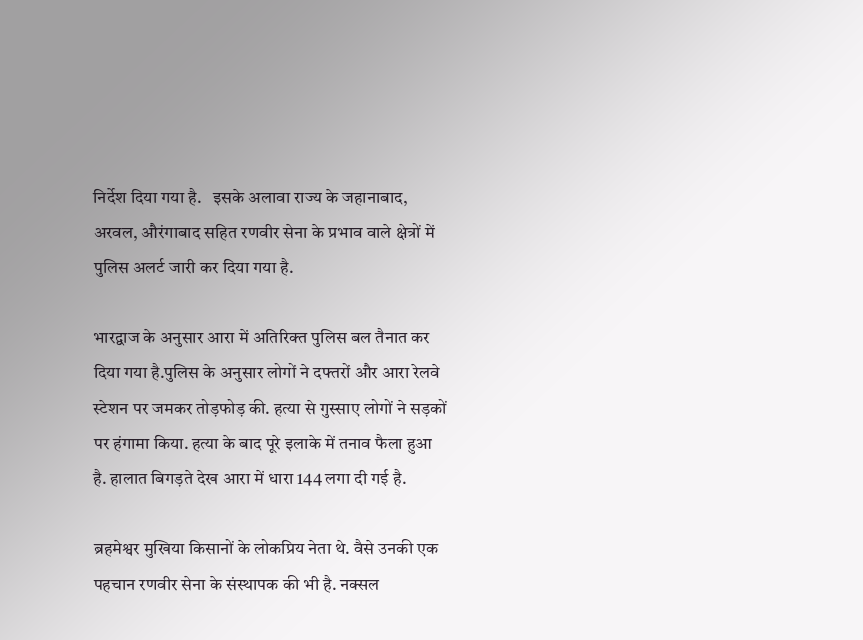निर्देश दिया गया है.   इसके अलावा राज्य के जहानाबाद, अरवल, औरंगाबाद सहित रणवीर सेना के प्रभाव वाले क्षेत्रों में पुलिस अलर्ट जारी कर दिया गया है.

भारद्वाज के अनुसार आरा में अतिरिक्त पुलिस बल तैनात कर दिया गया है.पुलिस के अनुसार लोगों ने दफ्तरों और आरा रेलवे स्टेशन पर जमकर तोड़फोड़ की. हत्या से गुस्‍साए लोगों ने सड़कों पर हंगामा किया. हत्या के बाद पूरे इलाके में तनाव फैला हुआ है. हालात बिगड़ते देख आरा में धारा 144 लगा दी गई है.

ब्रहमेश्वर मुखिया किसानों के लोकप्रिय नेता थे. वैसे उनकी एक पहचान रणवीर सेना के संस्थापक की भी है. नक्सल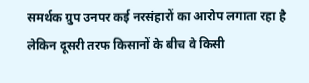समर्थक ग्रुप उनपर कई नरसंहारों का आरोप लगाता रहा है लेकिन दूसरी तरफ किसानों के बीच वे किसी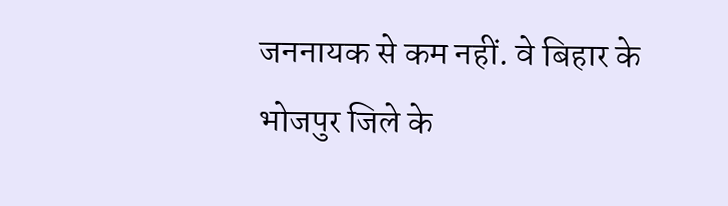जननायक से कम नहीं. वे बिहार के भोजपुर जिले के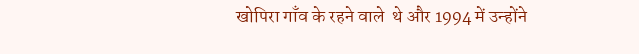खोपिरा गाँव के रहने वाले  थे और 1994 में उन्होंने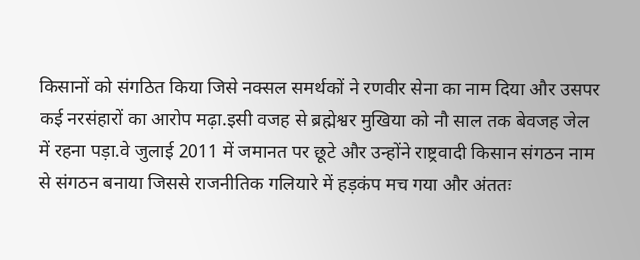किसानों को संगठित किया जिसे नक्सल समर्थकों ने रणवीर सेना का नाम दिया और उसपर कई नरसंहारों का आरोप मढ़ा.इसी वजह से ब्रह्मेश्वर मुखिया को नौ साल तक बेवजह जेल में रहना पड़ा.वे जुलाई 2011 में जमानत पर छूटे और उन्होंने राष्ट्रवादी किसान संगठन नाम से संगठन बनाया जिससे राजनीतिक गलियारे में हड़कंप मच गया और अंततः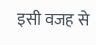इसी वजह से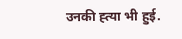उनकी ह्त्या भी हुई.